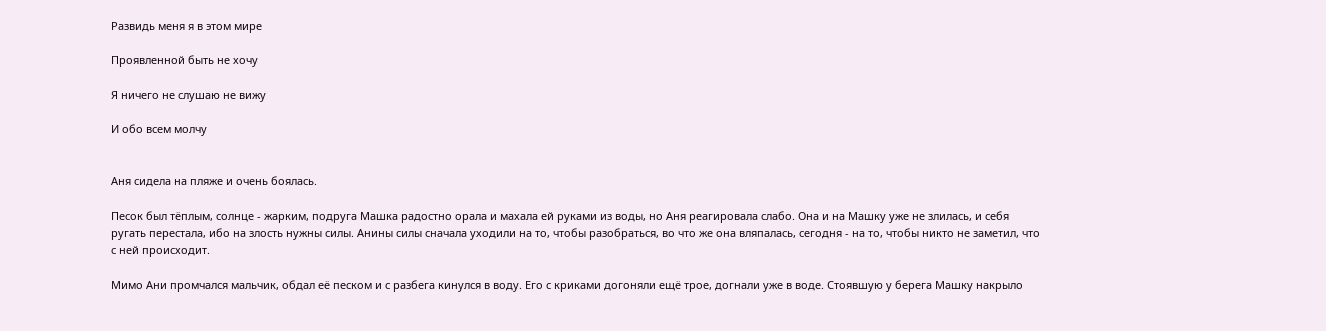Развидь меня я в этом мире

Проявленной быть не хочу

Я ничего не слушаю не вижу

И обо всем молчу


Аня сидела на пляже и очень боялась.

Песок был тёплым, солнце - жарким, подруга Машка радостно орала и махала ей руками из воды, но Аня реагировала слабо. Она и на Машку уже не злилась, и себя ругать перестала, ибо на злость нужны силы. Анины силы сначала уходили на то, чтобы разобраться, во что же она вляпалась, сегодня - на то, чтобы никто не заметил, что с ней происходит.

Мимо Ани промчался мальчик, обдал её песком и с разбега кинулся в воду. Его с криками догоняли ещё трое, догнали уже в воде. Стоявшую у берега Машку накрыло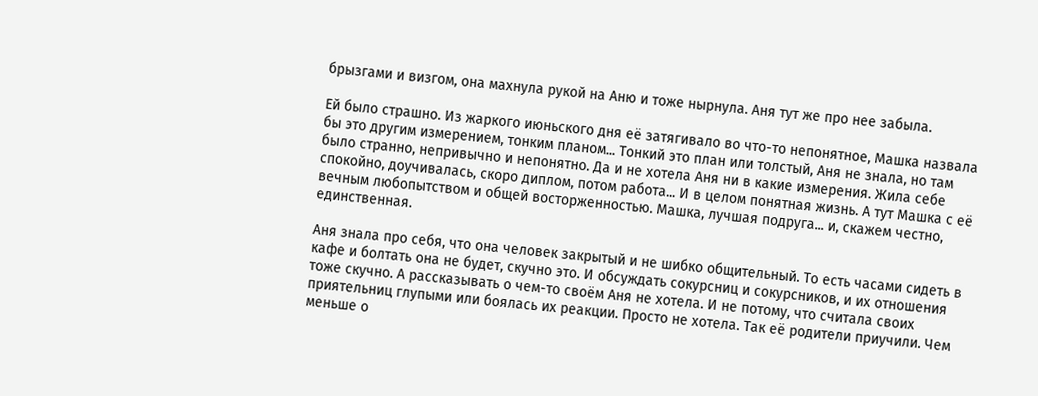брызгами и визгом, она махнула рукой на Аню и тоже нырнула. Аня тут же про нее забыла.

Ей было страшно. Из жаркого июньского дня её затягивало во что-то непонятное, Машка назвала бы это другим измерением, тонким планом... Тонкий это план или толстый, Аня не знала, но там было странно, непривычно и непонятно. Да и не хотела Аня ни в какие измерения. Жила себе спокойно, доучивалась, скоро диплом, потом работа... И в целом понятная жизнь. А тут Машка с её вечным любопытством и общей восторженностью. Машка, лучшая подруга... и, скажем честно, единственная.

Аня знала про себя, что она человек закрытый и не шибко общительный. То есть часами сидеть в кафе и болтать она не будет, скучно это. И обсуждать сокурсниц и сокурсников, и их отношения тоже скучно. А рассказывать о чем-то своём Аня не хотела. И не потому, что считала своих приятельниц глупыми или боялась их реакции. Просто не хотела. Так её родители приучили. Чем меньше о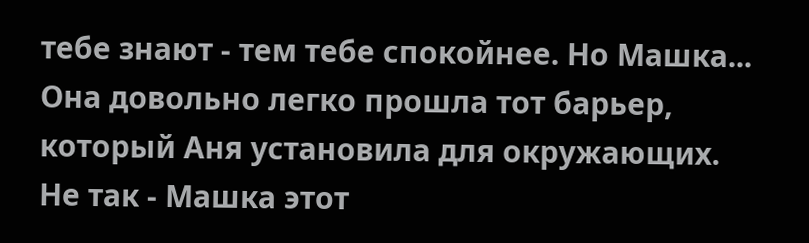тебе знают - тем тебе спокойнее. Но Машка... Она довольно легко прошла тот барьер, который Аня установила для окружающих. Не так - Машка этот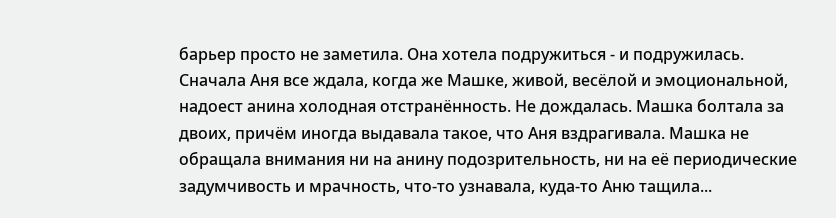барьер просто не заметила. Она хотела подружиться - и подружилась. Сначала Аня все ждала, когда же Машке, живой, весёлой и эмоциональной, надоест анина холодная отстранённость. Не дождалась. Машка болтала за двоих, причём иногда выдавала такое, что Аня вздрагивала. Машка не обращала внимания ни на анину подозрительность, ни на её периодические задумчивость и мрачность, что-то узнавала, куда-то Аню тащила...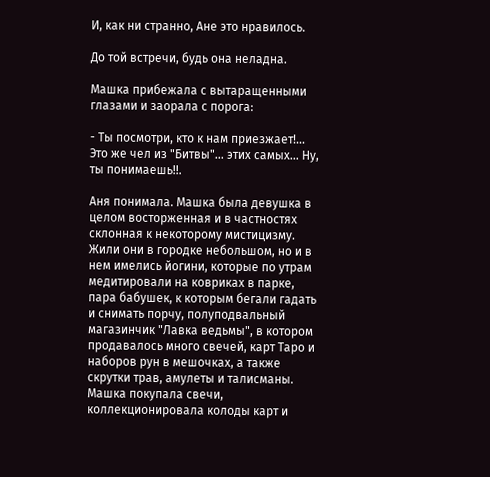И, как ни странно, Ане это нравилось.

До той встречи, будь она неладна.

Машка прибежала с вытаращенными глазами и заорала с порога:

- Ты посмотри, кто к нам приезжает!... Это же чел из "Битвы"... этих самых... Ну, ты понимаешь!!.

Аня понимала. Машка была девушка в целом восторженная и в частностях склонная к некоторому мистицизму. Жили они в городке небольшом, но и в нем имелись йогини, которые по утрам медитировали на ковриках в парке, пара бабушек, к которым бегали гадать и снимать порчу, полуподвальный магазинчик "Лавка ведьмы", в котором продавалось много свечей, карт Таро и наборов рун в мешочках, а также скрутки трав, амулеты и талисманы. Машка покупала свечи, коллекционировала колоды карт и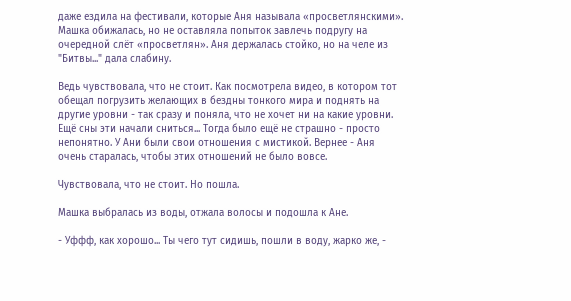даже ездила на фестивали, которые Аня называла «просветлянскими». Машка обижалась, но не оставляла попыток завлечь подругу на очередной слёт «просветлян». Аня держалась стойко, но на челе из "Битвы..." дала слабину.

Ведь чувствовала, что не стоит. Как посмотрела видео, в котором тот обещал погрузить желающих в бездны тонкого мира и поднять на другие уровни - так сразу и поняла, что не хочет ни на какие уровни. Ещё сны эти начали сниться... Тогда было ещё не страшно - просто непонятно. У Ани были свои отношения с мистикой. Вернее - Аня очень старалась, чтобы этих отношений не было вовсе.

Чувствовала, что не стоит. Но пошла.

Машка выбралась из воды, отжала волосы и подошла к Ане.

- Уффф, как хорошо... Ты чего тут сидишь, пошли в воду, жарко же, -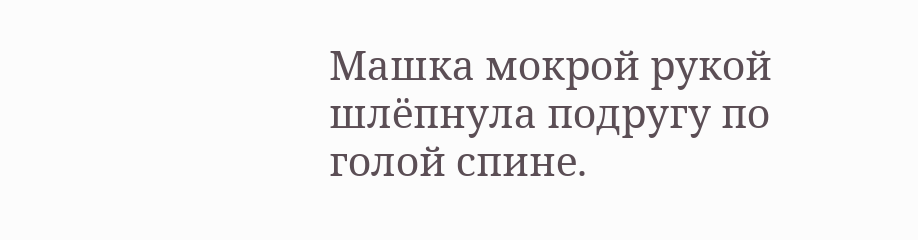Машка мокрой рукой шлёпнула подругу по голой спине.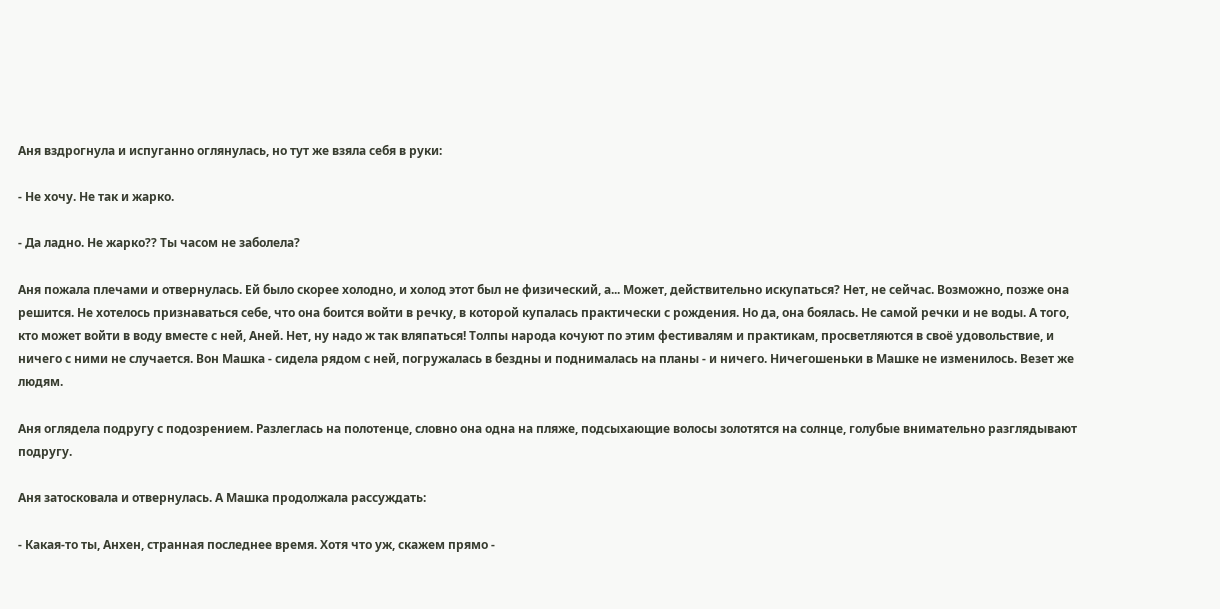Аня вздрогнула и испуганно оглянулась, но тут же взяла себя в руки:

- Не хочу. Не так и жарко.

- Да ладно. Не жарко?? Ты часом не заболела?

Аня пожала плечами и отвернулась. Ей было скорее холодно, и холод этот был не физический, а... Может, действительно искупаться? Нет, не сейчас. Возможно, позже она решится. Не хотелось признаваться себе, что она боится войти в речку, в которой купалась практически с рождения. Но да, она боялась. Не самой речки и не воды. А того, кто может войти в воду вместе с ней, Аней. Нет, ну надо ж так вляпаться! Толпы народа кочуют по этим фестивалям и практикам, просветляются в своё удовольствие, и ничего с ними не случается. Вон Машка - сидела рядом с ней, погружалась в бездны и поднималась на планы - и ничего. Ничегошеньки в Машке не изменилось. Везет же людям.

Аня оглядела подругу с подозрением. Разлеглась на полотенце, словно она одна на пляже, подсыхающие волосы золотятся на солнце, голубые внимательно разглядывают подругу.

Аня затосковала и отвернулась. А Машка продолжала рассуждать:

- Какая-то ты, Анхен, странная последнее время. Хотя что уж, скажем прямо -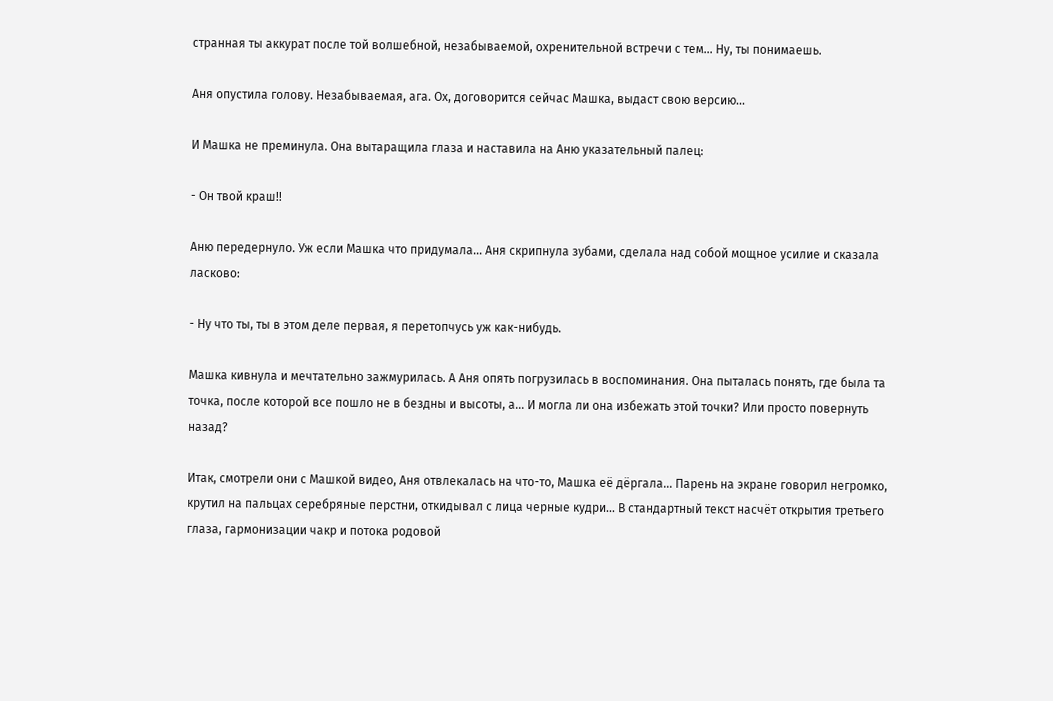странная ты аккурат после той волшебной, незабываемой, охренительной встречи с тем... Ну, ты понимаешь.

Аня опустила голову. Незабываемая, ага. Ох, договорится сейчас Машка, выдаст свою версию...

И Машка не преминула. Она вытаращила глаза и наставила на Аню указательный палец:

- Он твой краш!!

Аню передернуло. Уж если Машка что придумала... Аня скрипнула зубами, сделала над собой мощное усилие и сказала ласково:

- Ну что ты, ты в этом деле первая, я перетопчусь уж как-нибудь.

Машка кивнула и мечтательно зажмурилась. А Аня опять погрузилась в воспоминания. Она пыталась понять, где была та точка, после которой все пошло не в бездны и высоты, а... И могла ли она избежать этой точки? Или просто повернуть назад?

Итак, смотрели они с Машкой видео, Аня отвлекалась на что-то, Машка её дёргала... Парень на экране говорил негромко, крутил на пальцах серебряные перстни, откидывал с лица черные кудри... В стандартный текст насчёт открытия третьего глаза, гармонизации чакр и потока родовой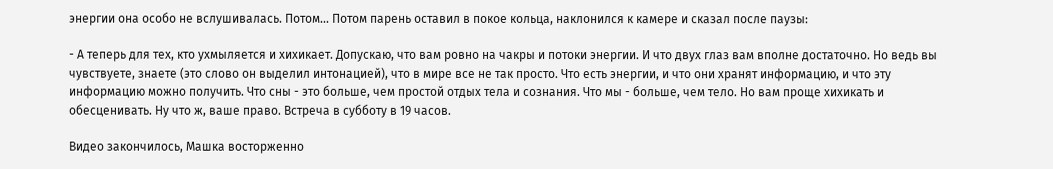энергии она особо не вслушивалась. Потом... Потом парень оставил в покое кольца, наклонился к камере и сказал после паузы:

- А теперь для тех, кто ухмыляется и хихикает. Допускаю, что вам ровно на чакры и потоки энергии. И что двух глаз вам вполне достаточно. Но ведь вы чувствуете, знаете (это слово он выделил интонацией), что в мире все не так просто. Что есть энергии, и что они хранят информацию, и что эту информацию можно получить. Что сны - это больше, чем простой отдых тела и сознания. Что мы - больше, чем тело. Но вам проще хихикать и обесценивать. Ну что ж, ваше право. Встреча в субботу в 19 часов.

Видео закончилось, Машка восторженно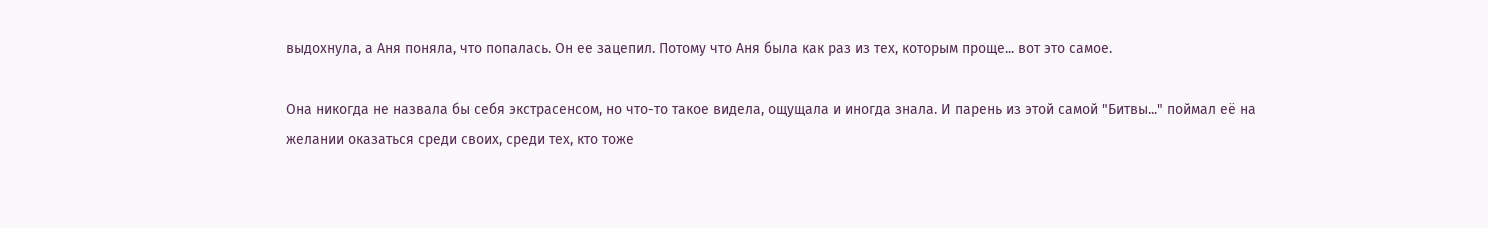выдохнула, а Аня поняла, что попалась. Он ее зацепил. Потому что Аня была как раз из тех, которым проще... вот это самое.

Она никогда не назвала бы себя экстрасенсом, но что-то такое видела, ощущала и иногда знала. И парень из этой самой "Битвы..." поймал её на желании оказаться среди своих, среди тех, кто тоже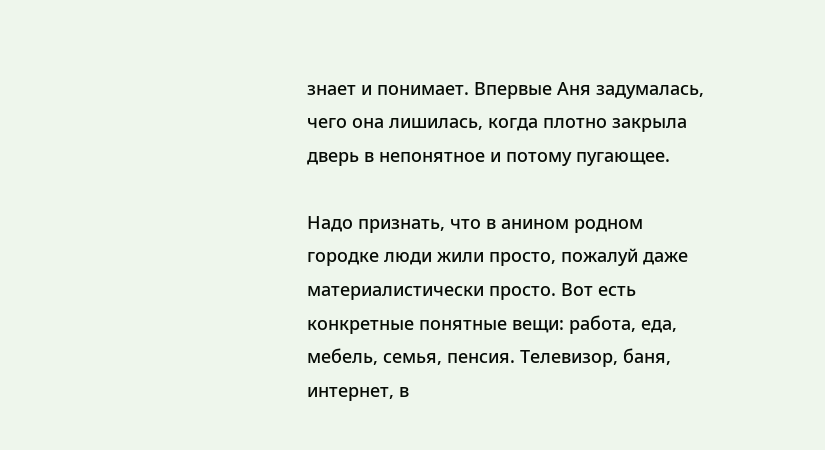знает и понимает. Впервые Аня задумалась, чего она лишилась, когда плотно закрыла дверь в непонятное и потому пугающее.

Надо признать, что в анином родном городке люди жили просто, пожалуй даже материалистически просто. Вот есть конкретные понятные вещи: работа, еда, мебель, семья, пенсия. Телевизор, баня, интернет, в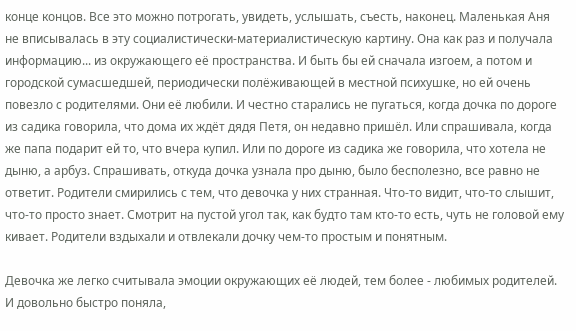конце концов. Все это можно потрогать, увидеть, услышать, съесть, наконец. Маленькая Аня не вписывалась в эту социалистически-материалистическую картину. Она как раз и получала информацию... из окружающего её пространства. И быть бы ей сначала изгоем, а потом и городской сумасшедшей, периодически полёживающей в местной психушке, но ей очень повезло с родителями. Они её любили. И честно старались не пугаться, когда дочка по дороге из садика говорила, что дома их ждёт дядя Петя, он недавно пришёл. Или спрашивала, когда же папа подарит ей то, что вчера купил. Или по дороге из садика же говорила, что хотела не дыню, а арбуз. Спрашивать, откуда дочка узнала про дыню, было бесполезно, все равно не ответит. Родители смирились с тем, что девочка у них странная. Что-то видит, что-то слышит, что-то просто знает. Смотрит на пустой угол так, как будто там кто-то есть, чуть не головой ему кивает. Родители вздыхали и отвлекали дочку чем-то простым и понятным.

Девочка же легко считывала эмоции окружающих её людей, тем более - любимых родителей. И довольно быстро поняла,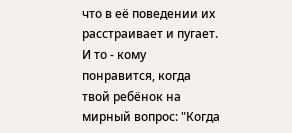что в её поведении их расстраивает и пугает. И то - кому понравится, когда твой ребёнок на мирный вопрос: "Когда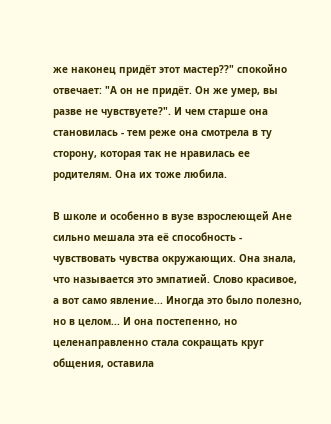же наконец придёт этот мастер??" спокойно отвечает: "А он не придёт. Он же умер, вы разве не чувствуете?". И чем старше она становилась - тем реже она смотрела в ту сторону, которая так не нравилась ее родителям. Она их тоже любила.

В школе и особенно в вузе взрослеющей Ане сильно мешала эта её способность - чувствовать чувства окружающих. Она знала, что называется это эмпатией. Слово красивое, а вот само явление... Иногда это было полезно, но в целом... И она постепенно, но целенаправленно стала сокращать круг общения, оставила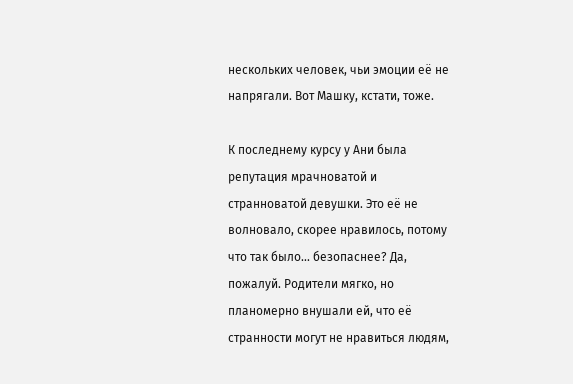нескольких человек, чьи эмоции её не напрягали. Вот Машку, кстати, тоже.

К последнему курсу у Ани была репутация мрачноватой и странноватой девушки. Это её не волновало, скорее нравилось, потому что так было... безопаснее? Да, пожалуй. Родители мягко, но планомерно внушали ей, что её странности могут не нравиться людям,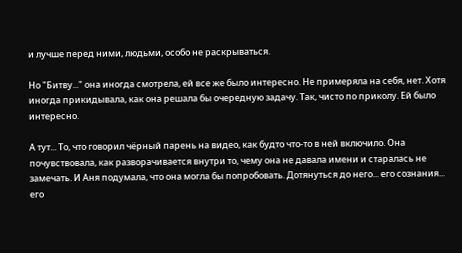и лучше перед ними, людьми, особо не раскрываться.

Но "Битву..." она иногда смотрела, ей все же было интересно. Не примеряла на себя, нет. Хотя иногда прикидывала, как она решала бы очередную задачу. Так, чисто по приколу. Ей было интересно.

А тут... То, что говорил чёрный парень на видео, как будто что-то в ней включило. Она почувствовала, как разворачивается внутри то, чему она не давала имени и старалась не замечать. И Аня подумала, что она могла бы попробовать. Дотянуться до него... его сознания... его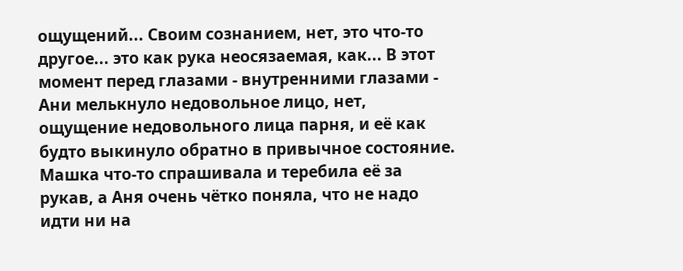ощущений... Своим сознанием, нет, это что-то другое... это как рука неосязаемая, как... В этот момент перед глазами - внутренними глазами - Ани мелькнуло недовольное лицо, нет, ощущение недовольного лица парня, и её как будто выкинуло обратно в привычное состояние. Машка что-то спрашивала и теребила её за рукав, а Аня очень чётко поняла, что не надо идти ни на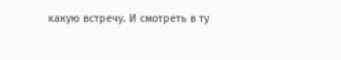какую встречу. И смотреть в ту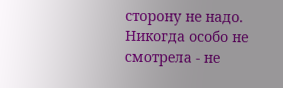сторону не надо. Никогда особо не смотрела - не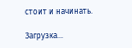стоит и начинать.

Загрузка...